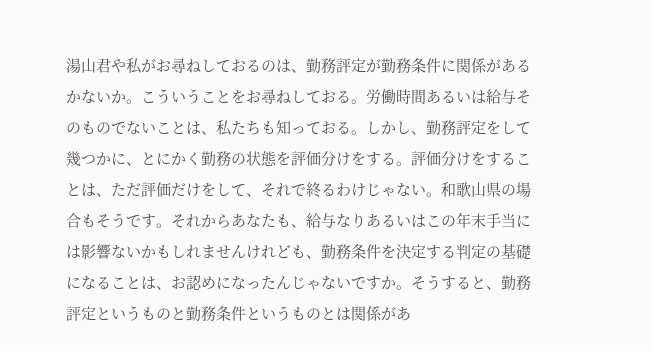湯山君や私がお尋ねしておるのは、勤務評定が勤務条件に関係があるかないか。こういうことをお尋ねしておる。労働時間あるいは給与そのものでないことは、私たちも知っておる。しかし、勤務評定をして幾つかに、とにかく勤務の状態を評価分けをする。評価分けをすることは、ただ評価だけをして、それで終るわけじゃない。和歌山県の場合もそうです。それからあなたも、給与なりあるいはこの年末手当には影響ないかもしれませんけれども、勤務条件を決定する判定の基礎になることは、お認めになったんじゃないですか。そうすると、勤務評定というものと勤務条件というものとは関係があ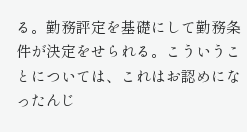る。勤務評定を基礎にして勤務条件が決定をせられる。こういうことについては、これはお認めになったんじ